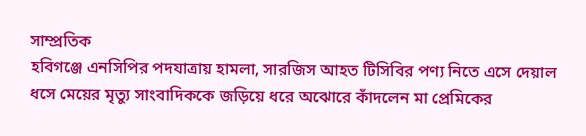সাম্প্রতিক
হবিগঞ্জে এনসিপির পদযাত্রায় হামলা, সারজিস আহত টিসিবির পণ্য নিতে এসে দেয়াল ধসে মেয়ের মৃত্যু সাংবাদিককে জড়িয়ে ধরে অঝোরে কাঁদলেন মা প্রেমিকের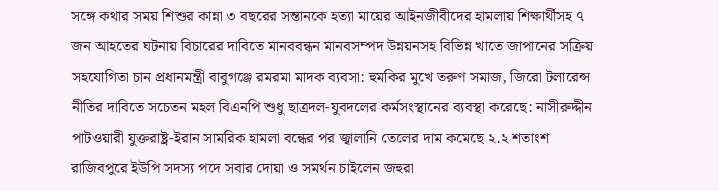সঙ্গে কথার সময় শিশুর কান্না ৩ বছরের সন্তানকে হত্যা মায়ের আইনজীবীদের হামলায় শিক্ষার্থীসহ ৭ জন আহতের ঘটনায় বিচারের দাবিতে মানববন্ধন মানবসম্পদ উন্নয়নসহ বিভিন্ন খাতে জাপানের সক্রিয় সহযোগিতা চান প্রধানমন্ত্রী বাবুগঞ্জে রমরমা মাদক ব্যবসা: হুমকির মুখে তরুণ সমাজ, জিরো টলারেন্স নীতির দাবিতে সচেতন মহল বিএনপি শুধু ছাত্রদল-যুবদলের কর্মসংস্থানের ব্যবস্থা করেছে: নাসীরুদ্দীন পাটওয়ারী যুক্তরাষ্ট্র-ইরান সামরিক হামলা বন্ধের পর জ্বালানি তেলের দাম কমেছে ২.২ শতাংশ রাজিবপুরে ইউপি সদস্য পদে সবার দোয়া ও সমর্থন চাইলেন জহুরা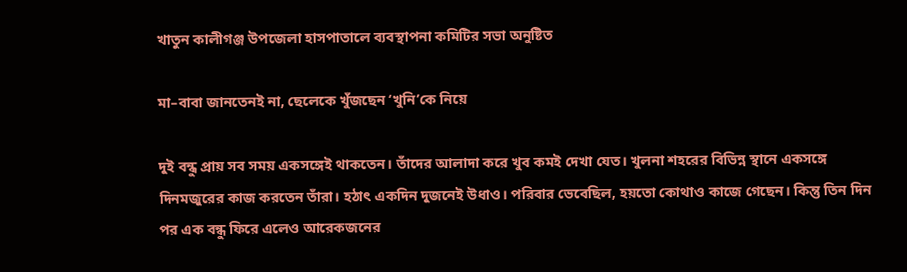খাতুন কালীগঞ্জ উপজেলা হাসপাতালে ব্যবস্থাপনা কমিটির সভা অনুষ্টিত

মা–বাবা জানতেনই না, ছেলেকে খুঁজছেন ‘খুনি’কে নিয়ে

দুই বন্ধু প্রায় সব সময় একসঙ্গেই থাকতেন। তাঁদের আলাদা করে খুব কমই দেখা যেত। খুলনা শহরের বিভিন্ন স্থানে একসঙ্গে দিনমজুরের কাজ করতেন তাঁরা। হঠাৎ একদিন দুজনেই উধাও। পরিবার ভেবেছিল, হয়তো কোথাও কাজে গেছেন। কিন্তু তিন দিন পর এক বন্ধু ফিরে এলেও আরেকজনের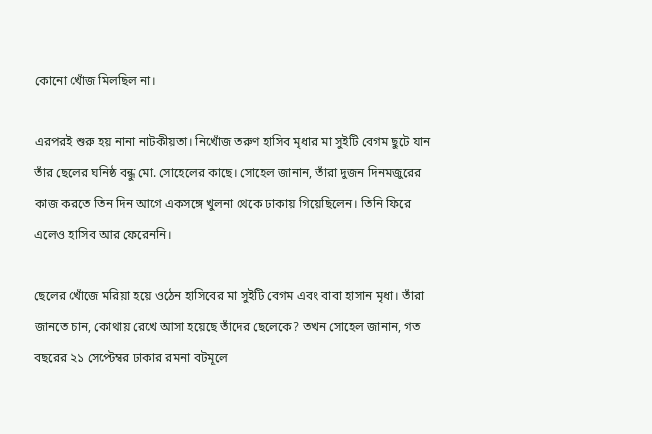কোনো খোঁজ মিলছিল না।

এরপরই শুরু হয় নানা নাটকীয়তা। নিখোঁজ তরুণ হাসিব মৃধার মা সুইটি বেগম ছুটে যান তাঁর ছেলের ঘনিষ্ঠ বন্ধু মো. সোহেলের কাছে। সোহেল জানান, তাঁরা দুজন দিনমজুরের কাজ করতে তিন দিন আগে একসঙ্গে খুলনা থেকে ঢাকায় গিয়েছিলেন। তিনি ফিরে এলেও হাসিব আর ফেরেননি।

ছেলের খোঁজে মরিয়া হয়ে ওঠেন হাসিবের মা সুইটি বেগম এবং বাবা হাসান মৃধা। তাঁরা জানতে চান, কোথায় রেখে আসা হয়েছে তাঁদের ছেলেকে? তখন সোহেল জানান, গত বছরের ২১ সেপ্টেম্বর ঢাকার রমনা বটমূলে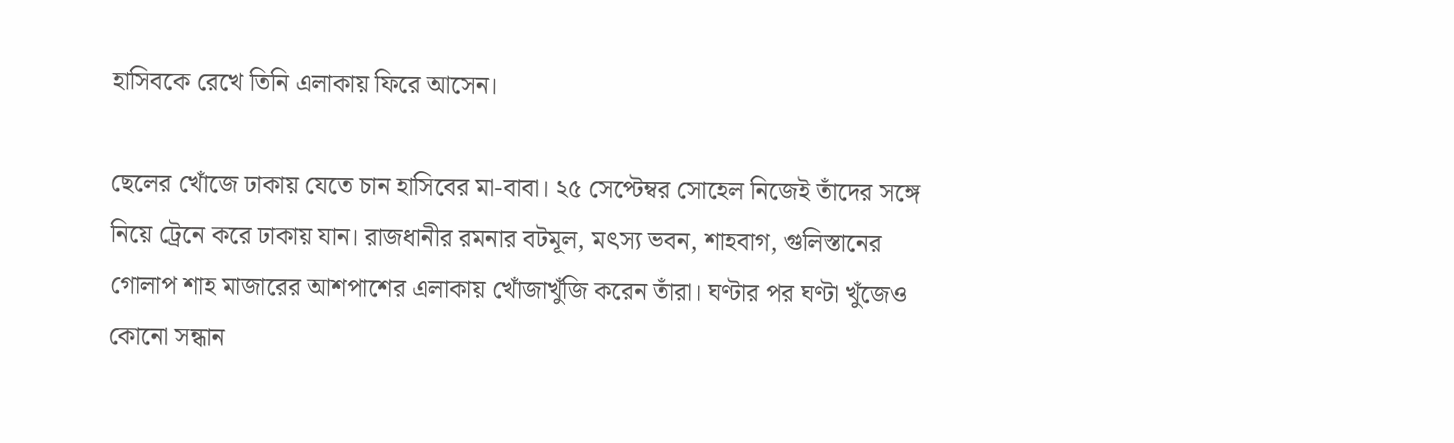হাসিবকে রেখে তিনি এলাকায় ফিরে আসেন।

ছেলের খোঁজে ঢাকায় যেতে চান হাসিবের মা-বাবা। ২৫ সেপ্টেম্বর সোহেল নিজেই তাঁদের সঙ্গে নিয়ে ট্রেনে করে ঢাকায় যান। রাজধানীর রমনার বটমূল, মৎস্য ভবন, শাহবাগ, গুলিস্তানের গোলাপ শাহ মাজারের আশপাশের এলাকায় খোঁজাখুঁজি করেন তাঁরা। ঘণ্টার পর ঘণ্টা খুঁজেও কোনো সন্ধান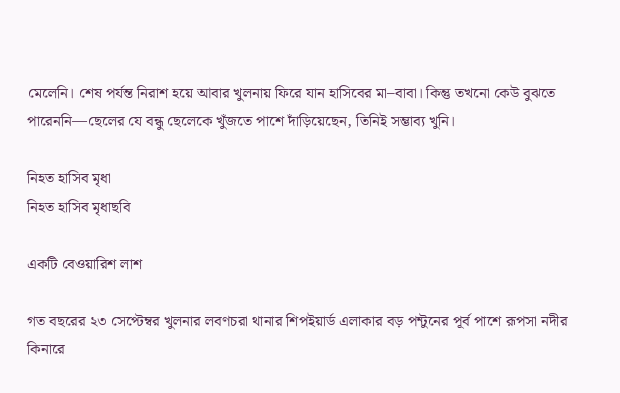মেলেনি। শেষ পর্যন্ত নিরাশ হয়ে আবার খুলনায় ফিরে যান হাসিবের মা–বাবা। কিন্তু তখনো কেউ বুঝতে পারেননি—ছেলের যে বন্ধু ছেলেকে খুঁজতে পাশে দাঁড়িয়েছেন, তিনিই সম্ভাব্য খুনি।

নিহত হাসিব মৃধা
নিহত হাসিব মৃধাছবি

একটি বেওয়ারিশ লাশ

গত বছরের ২৩ সেপ্টেম্বর খুলনার লবণচরা থানার শিপইয়ার্ড এলাকার বড় পন্টুনের পূর্ব পাশে রূপসা নদীর কিনারে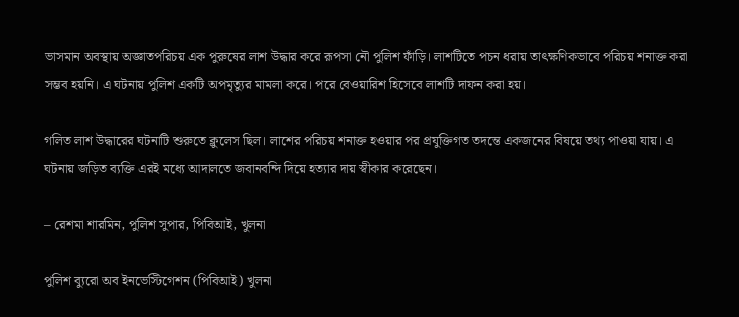ভাসমান অবস্থায় অজ্ঞাতপরিচয় এক পুরুষের লাশ উদ্ধার করে রূপসা নৌ পুলিশ ফাঁড়ি। লাশটিতে পচন ধরায় তাৎক্ষণিকভাবে পরিচয় শনাক্ত করা সম্ভব হয়নি। এ ঘটনায় পুলিশ একটি অপমৃত্যুর মামলা করে। পরে বেওয়ারিশ হিসেবে লাশটি দাফন করা হয়।

গলিত লাশ উদ্ধারের ঘটনাটি শুরুতে ক্লুলেস ছিল। লাশের পরিচয় শনাক্ত হওয়ার পর প্রযুক্তিগত তদন্তে একজনের বিষয়ে তথ্য পাওয়া যায়। এ ঘটনায় জড়িত ব্যক্তি এরই মধ্যে আদালতে জবানবন্দি দিয়ে হত্যার দায় স্বীকার করেছেন।

– রেশমা শারমিন, পুলিশ সুপার, পিবিআই, খুলনা

পুলিশ ব্যুরো অব ইনভেস্টিগেশন (পিবিআই) খুলনা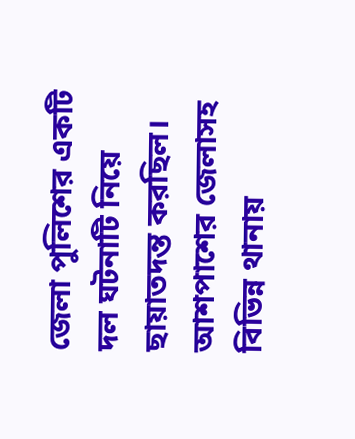জেলা পুলিশের একটি দল ঘটনাটি নিয়ে ছায়াতদন্ত করছিল। আশপাশের জেলাসহ বিভিন্ন থানায়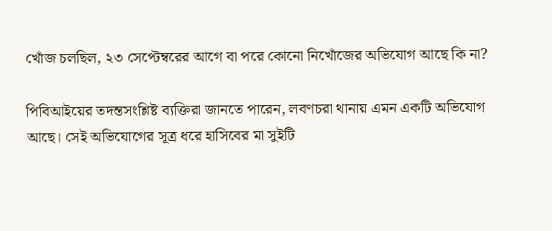খোঁজ চলছিল, ২৩ সেপ্টেম্বরের আগে বা পরে কোনো নিখোঁজের অভিযোগ আছে কি না?

পিবিআইয়ের তদন্তসংশ্লিষ্ট ব্যক্তিরা জানতে পারেন, লবণচরা থানায় এমন একটি অভিযোগ আছে। সেই অভিযোগের সূত্র ধরে হাসিবের মা সুইটি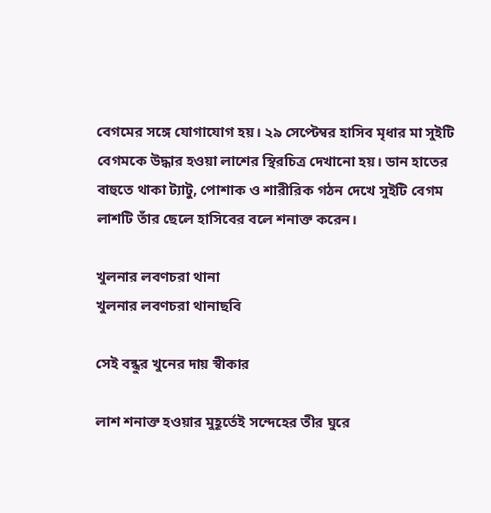বেগমের সঙ্গে যোগাযোগ হয়। ২৯ সেপ্টেম্বর হাসিব মৃধার মা সুইটি বেগমকে উদ্ধার হওয়া লাশের স্থিরচিত্র দেখানো হয়। ডান হাতের বাহুতে থাকা ট্যাটু, পোশাক ও শারীরিক গঠন দেখে সুইটি বেগম লাশটি তাঁর ছেলে হাসিবের বলে শনাক্ত করেন।

খুলনার লবণচরা থানা
খুলনার লবণচরা থানাছবি

সেই বন্ধুর খুনের দায় স্বীকার

লাশ শনাক্ত হওয়ার মুহূর্তেই সন্দেহের তীর ঘুরে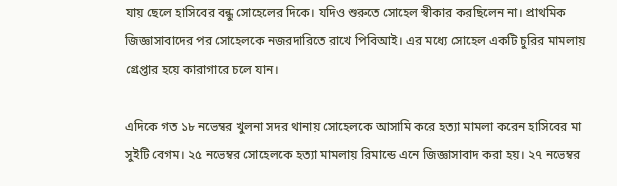যায় ছেলে হাসিবের বন্ধু সোহেলের দিকে। যদিও শুরুতে সোহেল স্বীকার করছিলেন না। প্রাথমিক জিজ্ঞাসাবাদের পর সোহেলকে নজরদারিতে রাখে পিবিআই। এর মধ্যে সোহেল একটি চুরির মামলায় গ্রেপ্তার হয়ে কারাগারে চলে যান।

এদিকে গত ১৮ নভেম্বর খুলনা সদর থানায় সোহেলকে আসামি করে হত্যা মামলা করেন হাসিবের মা সুইটি বেগম। ২৫ নভেম্বর সোহেলকে হত্যা মামলায় রিমান্ডে এনে জিজ্ঞাসাবাদ করা হয়। ২৭ নভেম্বর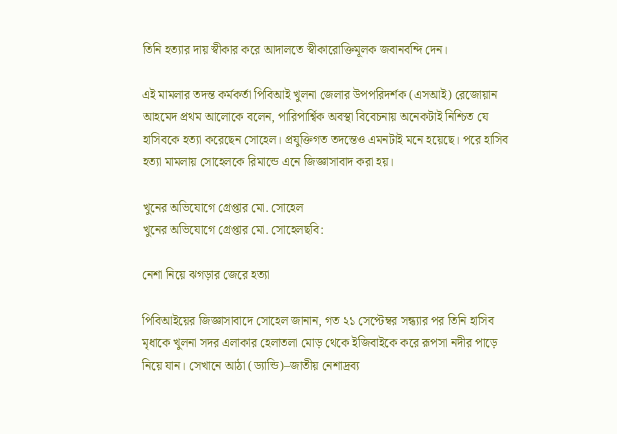তিনি হত্যার দায় স্বীকার করে আদালতে স্বীকারোক্তিমূলক জবানবন্দি দেন।

এই মামলার তদন্ত কর্মকর্তা পিবিআই খুলনা জেলার উপপরিদর্শক (এসআই) রেজোয়ান আহমেদ প্রথম আলোকে বলেন, পারিপার্শ্বিক অবস্থা বিবেচনায় অনেকটাই নিশ্চিত যে হাসিবকে হত্যা করেছেন সোহেল। প্রযুক্তিগত তদন্তেও এমনটাই মনে হয়েছে। পরে হাসিব হত্যা মামলায় সোহেলকে রিমান্ডে এনে জিজ্ঞাসাবাদ করা হয়।

খুনের অভিযোগে গ্রেপ্তার মো. সোহেল
খুনের অভিযোগে গ্রেপ্তার মো. সোহেলছবি:

নেশা নিয়ে ঝগড়ার জেরে হত্যা

পিবিআইয়ের জিজ্ঞাসাবাদে সোহেল জানান, গত ২১ সেপ্টেম্বর সন্ধ্যার পর তিনি হাসিব মৃধাকে খুলনা সদর এলাকার হেলাতলা মোড় থেকে ইজিবাইকে করে রূপসা নদীর পাড়ে নিয়ে যান। সেখানে আঠা (ড্যান্ডি)–জাতীয় নেশাদ্রব্য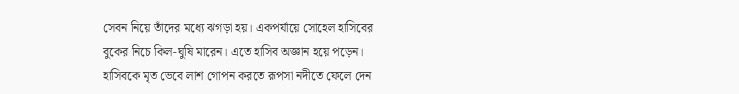সেবন নিয়ে তাঁদের মধ্যে ঝগড়া হয়। একপর্যায়ে সোহেল হাসিবের বুকের নিচে কিল-ঘুষি মারেন। এতে হাসিব অজ্ঞান হয়ে পড়েন। হাসিবকে মৃত ভেবে লাশ গোপন করতে রূপসা নদীতে ফেলে দেন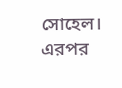সোহেল। এরপর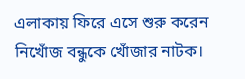এলাকায় ফিরে এসে শুরু করেন নিখোঁজ বন্ধুকে খোঁজার নাটক।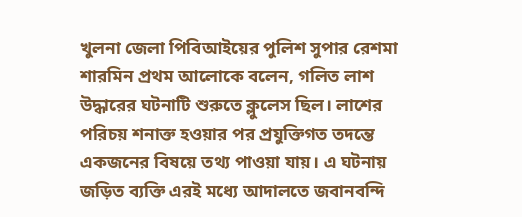খুলনা জেলা পিবিআইয়ের পুলিশ সুপার রেশমা শারমিন প্রথম আলোকে বলেন, গলিত লাশ উদ্ধারের ঘটনাটি শুরুতে ক্লুলেস ছিল। লাশের পরিচয় শনাক্ত হওয়ার পর প্রযুক্তিগত তদন্তে একজনের বিষয়ে তথ্য পাওয়া যায়। এ ঘটনায় জড়িত ব্যক্তি এরই মধ্যে আদালতে জবানবন্দি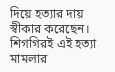দিয়ে হত্যার দায় স্বীকার করেছেন। শিগগিরই এই হত্যা মামলার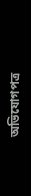অভিযোগপত্র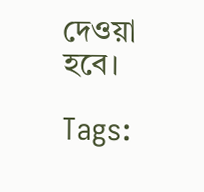দেওয়া হবে।

Tags: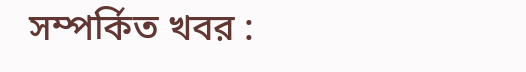সম্পর্কিত খবর :